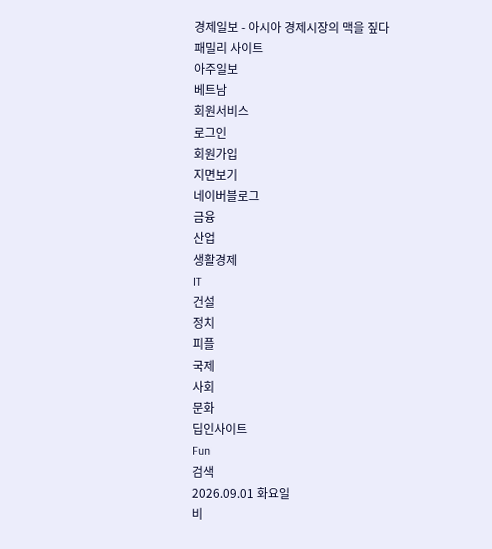경제일보 - 아시아 경제시장의 맥을 짚다
패밀리 사이트
아주일보
베트남
회원서비스
로그인
회원가입
지면보기
네이버블로그
금융
산업
생활경제
IT
건설
정치
피플
국제
사회
문화
딥인사이트
Fun
검색
2026.09.01 화요일
비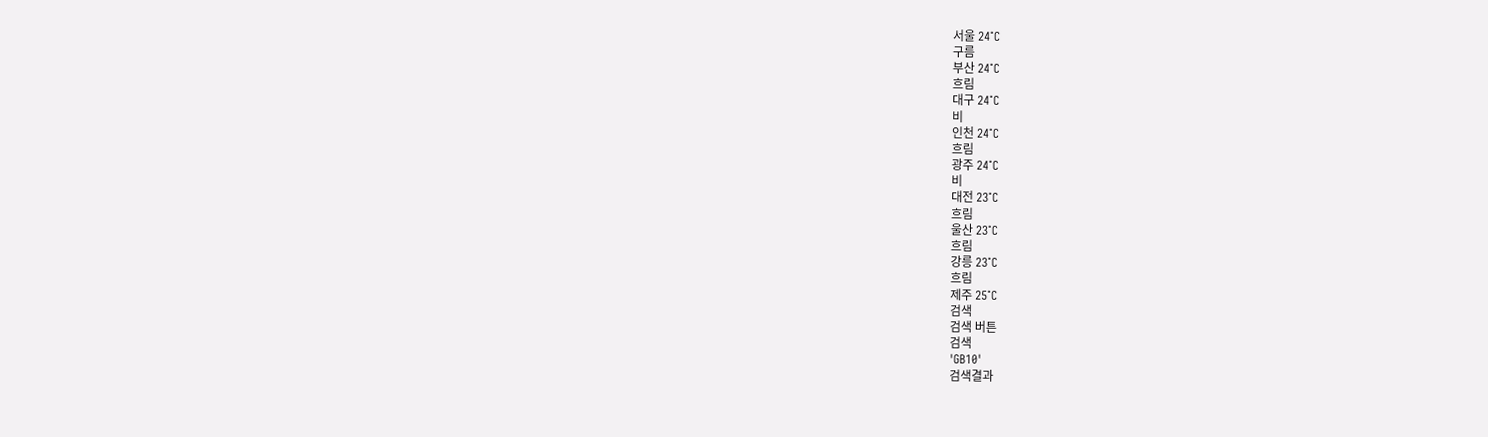서울 24˚C
구름
부산 24˚C
흐림
대구 24˚C
비
인천 24˚C
흐림
광주 24˚C
비
대전 23˚C
흐림
울산 23˚C
흐림
강릉 23˚C
흐림
제주 25˚C
검색
검색 버튼
검색
'GB10'
검색결과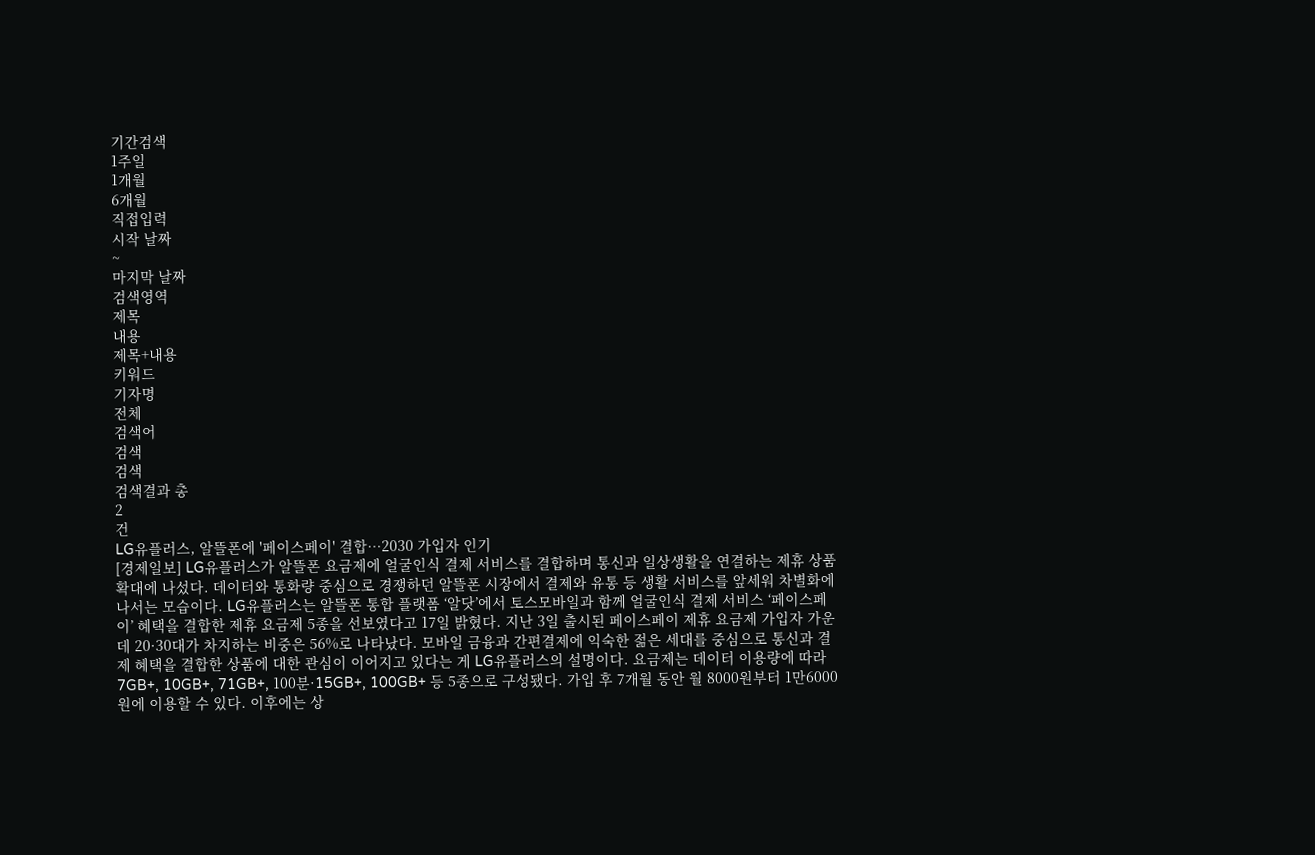기간검색
1주일
1개월
6개월
직접입력
시작 날짜
~
마지막 날짜
검색영역
제목
내용
제목+내용
키워드
기자명
전체
검색어
검색
검색
검색결과 총
2
건
LG유플러스, 알뜰폰에 '페이스페이' 결합…2030 가입자 인기
[경제일보] LG유플러스가 알뜰폰 요금제에 얼굴인식 결제 서비스를 결합하며 통신과 일상생활을 연결하는 제휴 상품 확대에 나섰다. 데이터와 통화량 중심으로 경쟁하던 알뜰폰 시장에서 결제와 유통 등 생활 서비스를 앞세워 차별화에 나서는 모습이다. LG유플러스는 알뜰폰 통합 플랫폼 ‘알닷’에서 토스모바일과 함께 얼굴인식 결제 서비스 ‘페이스페이’ 혜택을 결합한 제휴 요금제 5종을 선보였다고 17일 밝혔다. 지난 3일 출시된 페이스페이 제휴 요금제 가입자 가운데 20·30대가 차지하는 비중은 56%로 나타났다. 모바일 금융과 간편결제에 익숙한 젊은 세대를 중심으로 통신과 결제 혜택을 결합한 상품에 대한 관심이 이어지고 있다는 게 LG유플러스의 설명이다. 요금제는 데이터 이용량에 따라 7GB+, 10GB+, 71GB+, 100분·15GB+, 100GB+ 등 5종으로 구성됐다. 가입 후 7개월 동안 월 8000원부터 1만6000원에 이용할 수 있다. 이후에는 상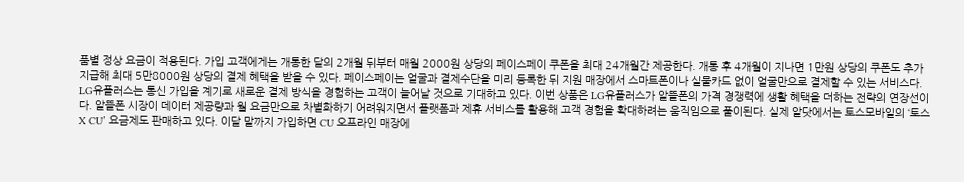품별 정상 요금이 적용된다. 가입 고객에게는 개통한 달의 2개월 뒤부터 매월 2000원 상당의 페이스페이 쿠폰을 최대 24개월간 제공한다. 개통 후 4개월이 지나면 1만원 상당의 쿠폰도 추가 지급해 최대 5만8000원 상당의 결제 혜택을 받을 수 있다. 페이스페이는 얼굴과 결제수단을 미리 등록한 뒤 지원 매장에서 스마트폰이나 실물카드 없이 얼굴만으로 결제할 수 있는 서비스다. LG유플러스는 통신 가입을 계기로 새로운 결제 방식을 경험하는 고객이 늘어날 것으로 기대하고 있다. 이번 상품은 LG유플러스가 알뜰폰의 가격 경쟁력에 생활 혜택을 더하는 전략의 연장선이다. 알뜰폰 시장이 데이터 제공량과 월 요금만으로 차별화하기 어려워지면서 플랫폼과 제휴 서비스를 활용해 고객 경험을 확대하려는 움직임으로 풀이된다. 실제 알닷에서는 토스모바일의 ‘토스 X CU’ 요금제도 판매하고 있다. 이달 말까지 가입하면 CU 오프라인 매장에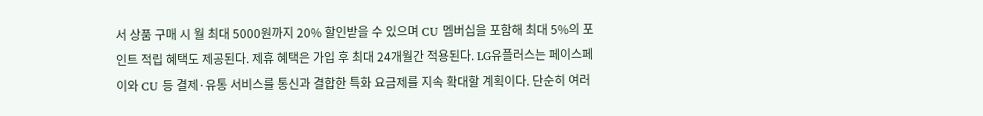서 상품 구매 시 월 최대 5000원까지 20% 할인받을 수 있으며 CU 멤버십을 포함해 최대 5%의 포인트 적립 혜택도 제공된다. 제휴 혜택은 가입 후 최대 24개월간 적용된다. LG유플러스는 페이스페이와 CU 등 결제·유통 서비스를 통신과 결합한 특화 요금제를 지속 확대할 계획이다. 단순히 여러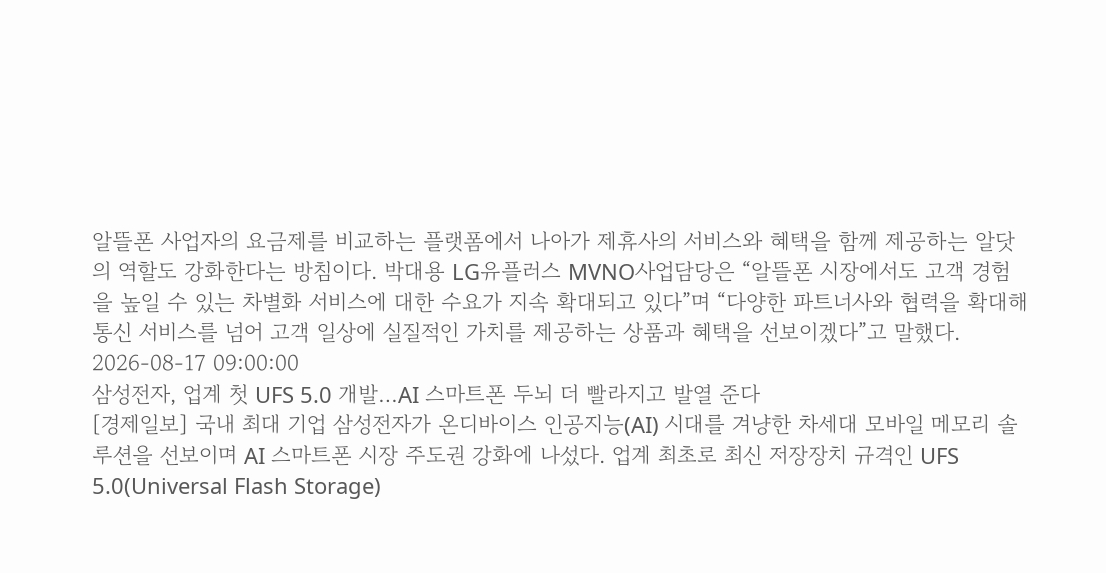알뜰폰 사업자의 요금제를 비교하는 플랫폼에서 나아가 제휴사의 서비스와 혜택을 함께 제공하는 알닷의 역할도 강화한다는 방침이다. 박대용 LG유플러스 MVNO사업담당은 “알뜰폰 시장에서도 고객 경험을 높일 수 있는 차별화 서비스에 대한 수요가 지속 확대되고 있다”며 “다양한 파트너사와 협력을 확대해 통신 서비스를 넘어 고객 일상에 실질적인 가치를 제공하는 상품과 혜택을 선보이겠다”고 말했다.
2026-08-17 09:00:00
삼성전자, 업계 첫 UFS 5.0 개발…AI 스마트폰 두뇌 더 빨라지고 발열 준다
[경제일보] 국내 최대 기업 삼성전자가 온디바이스 인공지능(AI) 시대를 겨냥한 차세대 모바일 메모리 솔루션을 선보이며 AI 스마트폰 시장 주도권 강화에 나섰다. 업계 최초로 최신 저장장치 규격인 UFS 5.0(Universal Flash Storage)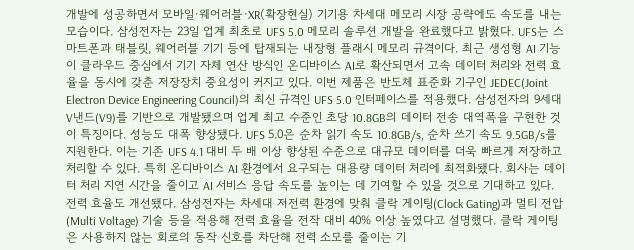개발에 성공하면서 모바일·웨어러블·XR(확장현실) 기기용 차세대 메모리 시장 공략에도 속도를 내는 모습이다. 삼성전자는 23일 업계 최초로 UFS 5.0 메모리 솔루션 개발을 완료했다고 밝혔다. UFS는 스마트폰과 태블릿, 웨어러블 기기 등에 탑재되는 내장형 플래시 메모리 규격이다. 최근 생성형 AI 기능이 클라우드 중심에서 기기 자체 연산 방식인 온디바이스 AI로 확산되면서 고속 데이터 처리와 전력 효율을 동시에 갖춘 저장장치 중요성이 커지고 있다. 이번 제품은 반도체 표준화 기구인 JEDEC(Joint Electron Device Engineering Council)의 최신 규격인 UFS 5.0 인터페이스를 적용했다. 삼성전자의 9세대 V낸드(V9)를 기반으로 개발됐으며 업계 최고 수준인 초당 10.8GB의 데이터 전송 대역폭을 구현한 것이 특징이다. 성능도 대폭 향상됐다. UFS 5.0은 순차 읽기 속도 10.8GB/s, 순차 쓰기 속도 9.5GB/s를 지원한다. 이는 기존 UFS 4.1 대비 두 배 이상 향상된 수준으로 대규모 데이터를 더욱 빠르게 저장하고 처리할 수 있다. 특히 온디바이스 AI 환경에서 요구되는 대용량 데이터 처리에 최적화됐다. 회사는 데이터 처리 지연 시간을 줄이고 AI 서비스 응답 속도를 높이는 데 기여할 수 있을 것으로 기대하고 있다. 전력 효율도 개선됐다. 삼성전자는 차세대 저전력 환경에 맞춰 클락 게이팅(Clock Gating)과 멀티 전압(Multi Voltage) 기술 등을 적용해 전력 효율을 전작 대비 40% 이상 높였다고 설명했다. 클락 게이팅은 사용하지 않는 회로의 동작 신호를 차단해 전력 소모를 줄이는 기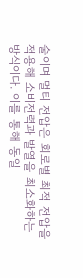술이며 멀티 전압은 회로별 최적 전압을 적용해 소비전력과 발열을 최소화하는 방식이다. 이를 통해 동일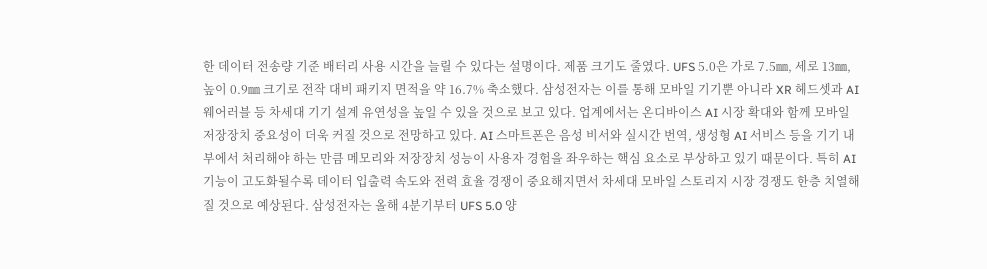한 데이터 전송량 기준 배터리 사용 시간을 늘릴 수 있다는 설명이다. 제품 크기도 줄였다. UFS 5.0은 가로 7.5㎜, 세로 13㎜, 높이 0.9㎜ 크기로 전작 대비 패키지 면적을 약 16.7% 축소했다. 삼성전자는 이를 통해 모바일 기기뿐 아니라 XR 헤드셋과 AI 웨어러블 등 차세대 기기 설계 유연성을 높일 수 있을 것으로 보고 있다. 업계에서는 온디바이스 AI 시장 확대와 함께 모바일 저장장치 중요성이 더욱 커질 것으로 전망하고 있다. AI 스마트폰은 음성 비서와 실시간 번역, 생성형 AI 서비스 등을 기기 내부에서 처리해야 하는 만큼 메모리와 저장장치 성능이 사용자 경험을 좌우하는 핵심 요소로 부상하고 있기 때문이다. 특히 AI 기능이 고도화될수록 데이터 입출력 속도와 전력 효율 경쟁이 중요해지면서 차세대 모바일 스토리지 시장 경쟁도 한층 치열해질 것으로 예상된다. 삼성전자는 올해 4분기부터 UFS 5.0 양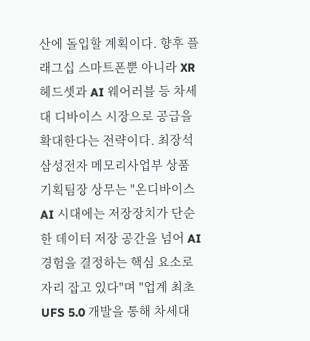산에 돌입할 계획이다. 향후 플래그십 스마트폰뿐 아니라 XR 헤드셋과 AI 웨어러블 등 차세대 디바이스 시장으로 공급을 확대한다는 전략이다. 최장석 삼성전자 메모리사업부 상품기획팀장 상무는 "온디바이스 AI 시대에는 저장장치가 단순한 데이터 저장 공간을 넘어 AI 경험을 결정하는 핵심 요소로 자리 잡고 있다"며 "업계 최초 UFS 5.0 개발을 통해 차세대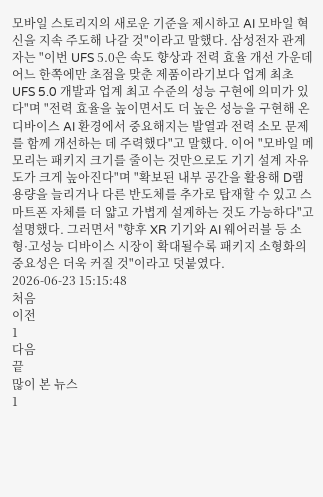모바일 스토리지의 새로운 기준을 제시하고 AI 모바일 혁신을 지속 주도해 나갈 것"이라고 말했다. 삼성전자 관계자는 "이번 UFS 5.0은 속도 향상과 전력 효율 개선 가운데 어느 한쪽에만 초점을 맞춘 제품이라기보다 업계 최초 UFS 5.0 개발과 업계 최고 수준의 성능 구현에 의미가 있다"며 "전력 효율을 높이면서도 더 높은 성능을 구현해 온디바이스 AI 환경에서 중요해지는 발열과 전력 소모 문제를 함께 개선하는 데 주력했다"고 말했다. 이어 "모바일 메모리는 패키지 크기를 줄이는 것만으로도 기기 설계 자유도가 크게 높아진다"며 "확보된 내부 공간을 활용해 D램 용량을 늘리거나 다른 반도체를 추가로 탑재할 수 있고 스마트폰 자체를 더 얇고 가볍게 설계하는 것도 가능하다"고 설명했다. 그러면서 "향후 XR 기기와 AI 웨어러블 등 소형·고성능 디바이스 시장이 확대될수록 패키지 소형화의 중요성은 더욱 커질 것"이라고 덧붙였다.
2026-06-23 15:15:48
처음
이전
1
다음
끝
많이 본 뉴스
1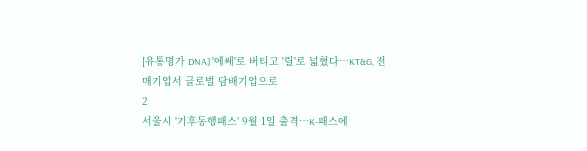[유통명가 DNA] '에쎄'로 버티고 '릴'로 넓혔다…KT&G, 전매기업서 글로벌 담배기업으로
2
서울시 '기후동행패스' 9월 1일 출격…K-패스에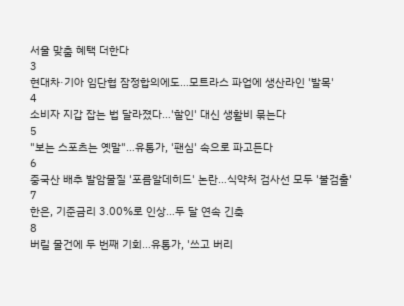서울 맞춤 혜택 더한다
3
현대차·기아 임단협 잠정합의에도…모트라스 파업에 생산라인 '발목'
4
소비자 지갑 잡는 법 달라졌다…'할인' 대신 생활비 묶는다
5
"보는 스포츠는 옛말"…유통가, '팬심' 속으로 파고든다
6
중국산 배추 발암물질 '포름알데히드' 논란…식약처 검사선 모두 '불검출'
7
한은, 기준금리 3.00%로 인상…두 달 연속 긴축
8
버릴 물건에 두 번째 기회…유통가, '쓰고 버리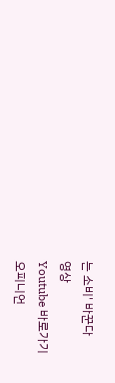는 소비' 바꾼다
영상
Youtube 바로가기
오피니언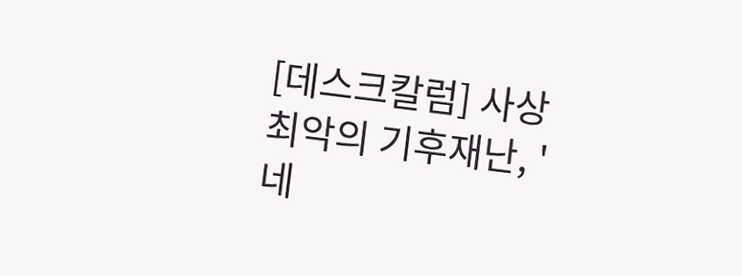[데스크칼럼] 사상 최악의 기후재난, '네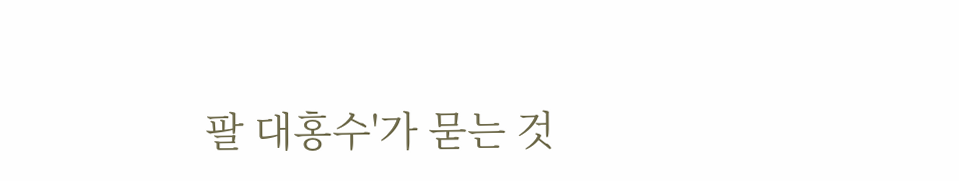팔 대홍수'가 묻는 것